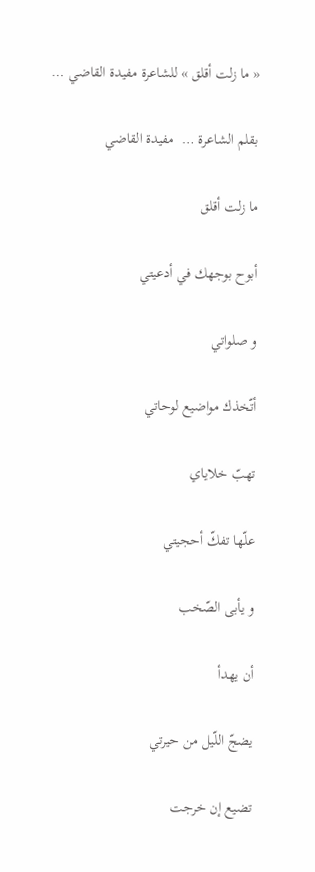« ما زلت أقلق » للشاعرة مفيدة القاضي …

بقلم الشاعرة …  مفيدة القاضي

ما زلت أقلق

أبوح بوجهك في أدعيتي

و صلواتي

أتّخذك مواضيع لوحاتي

تهبّ خلاياي

علّها تفكّ أحجيتي

و يأبى الصّخب

أن يهدأ

يضجّ اللّيل من حيرتي

تضيع إن خرجت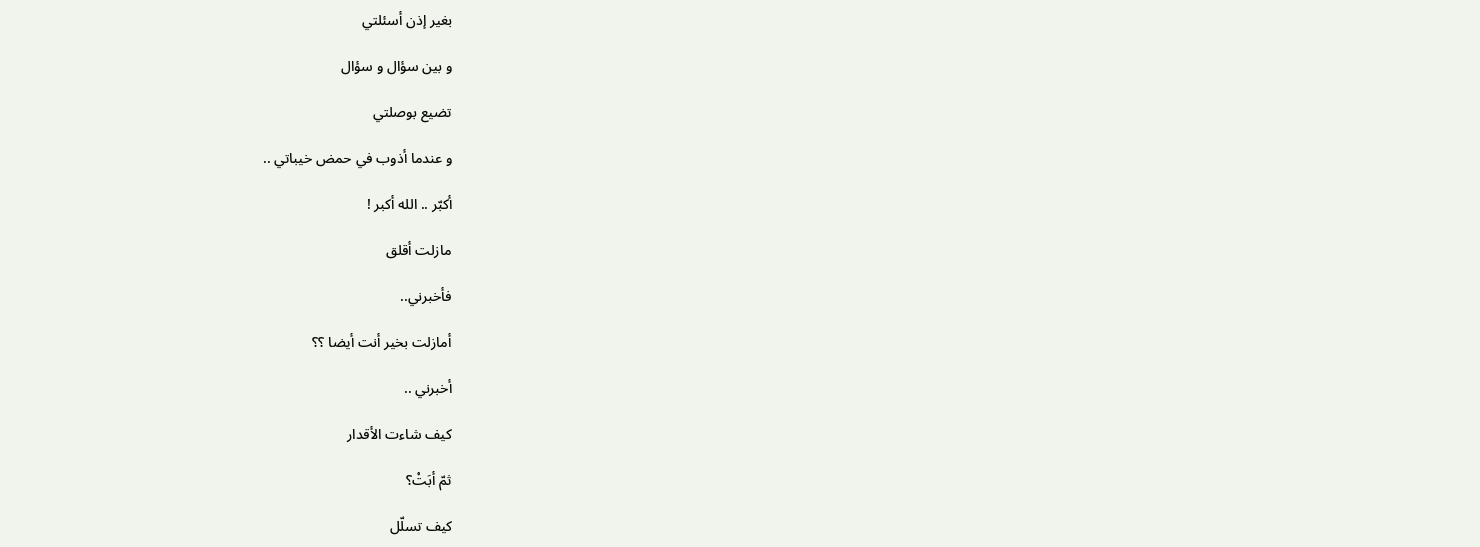بغير إذن أسئلتي

و بين سؤال و سؤال

تضيع بوصلتي

و عندما أذوب في حمض خيباتي ..

أكبّر .. الله أكبر !

مازلت أقلق

فأخبرني..

أمازلت بخير أنت أيضا ؟؟

أخبرني ..

كيف شاءت الأقدار

ثمّ أبَتْ؟

كيف تسلّل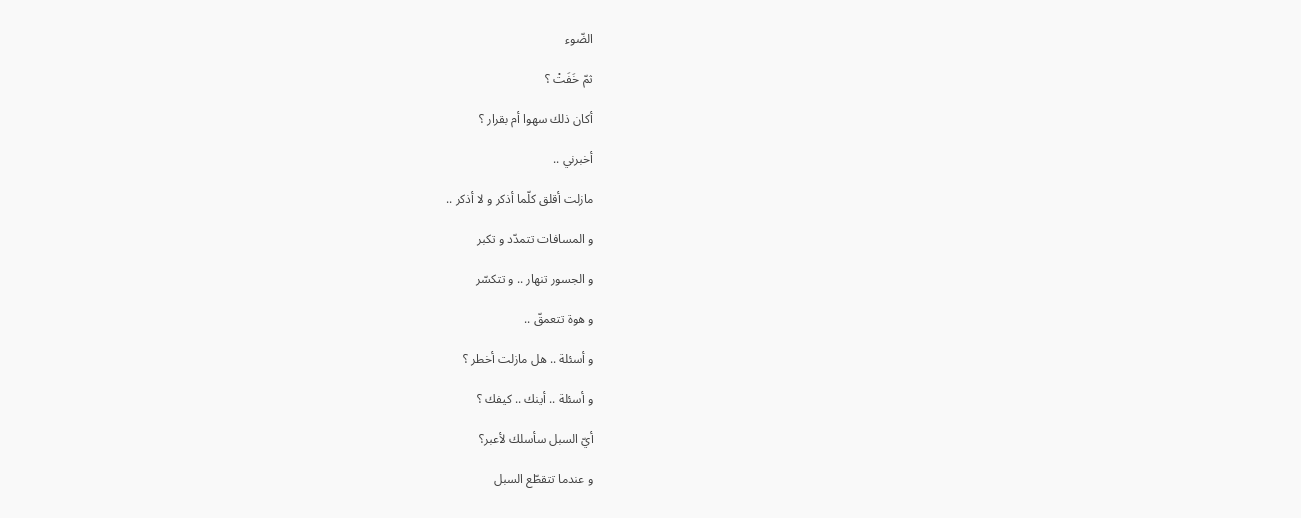الضّوء

ثمّ خَفَتْ ؟

أكان ذلك سهوا أم بقرار ؟

أخبرني ..

مازلت أقلق كلّما أذكر و لا أذكر ..

و المسافات تتمدّد و تكبر

و الجسور تنهار .. و تتكسّر

و هوة تتعمقّ ..

و أسئلة .. هل مازلت أخطر ؟

و أسئلة .. أينك .. كيفك ؟

أيّ السبل سأسلك لأعبر؟

و عندما تتقطّع السبل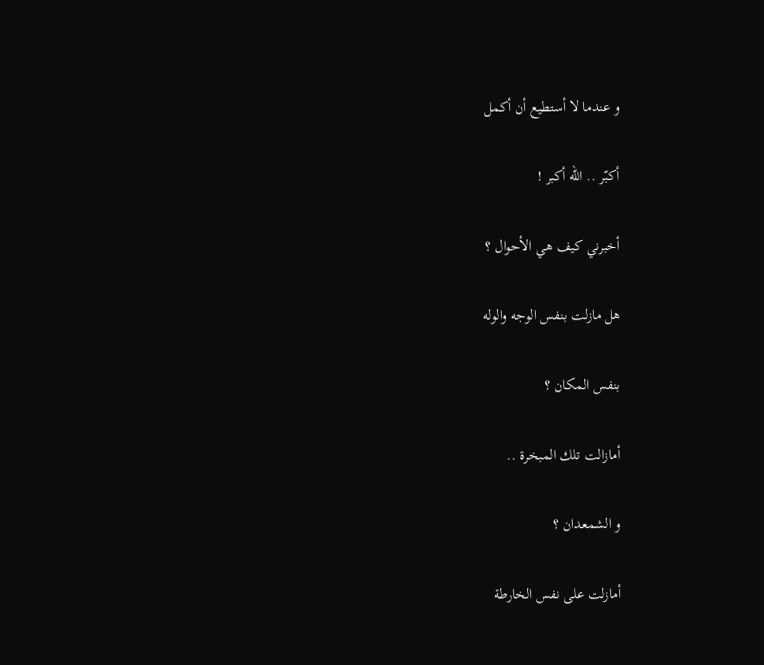و عندما لا أستطيع أن أكمل

أكبّر .. الله أكبر !

أخبرني كيف هي الأحوال ؟

هل مازلت بنفس الوجه والوله

بنفس المكان ؟

أمازالت تلك المبخرة ..

و الشمعدان ؟

أمازلت على نفس الخارطة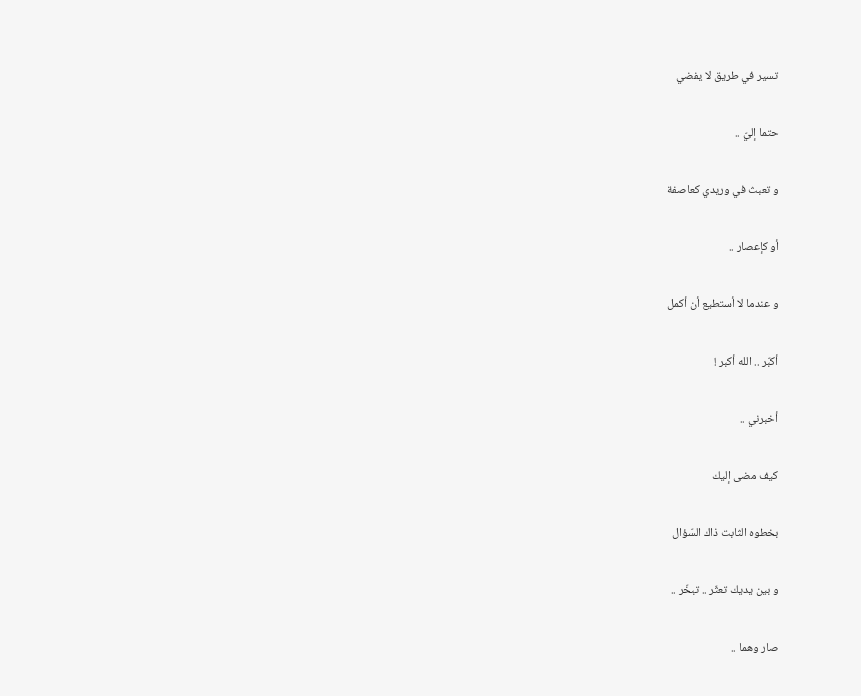تسير في طريق لا يفضي

حتما إليّ ..

و تعبث في وريدي كعاصفة

أو كإعصار ..

و عندما لا أستطيع أن أكمل

أكبّر .. الله أكبر !

أخبرني ..

كيف مضى إليك

بخطوه الثابت ذاك السّؤال

و بين يديك تعثّر .. تبخّر ..

صار وهما ..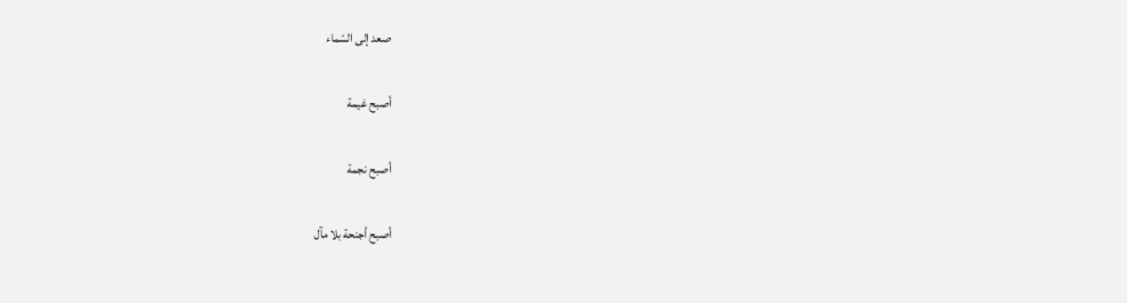صعد إلى السّماء

أصبح غيمة

أصبح نجمة

أصبح أجنحة بلا مآل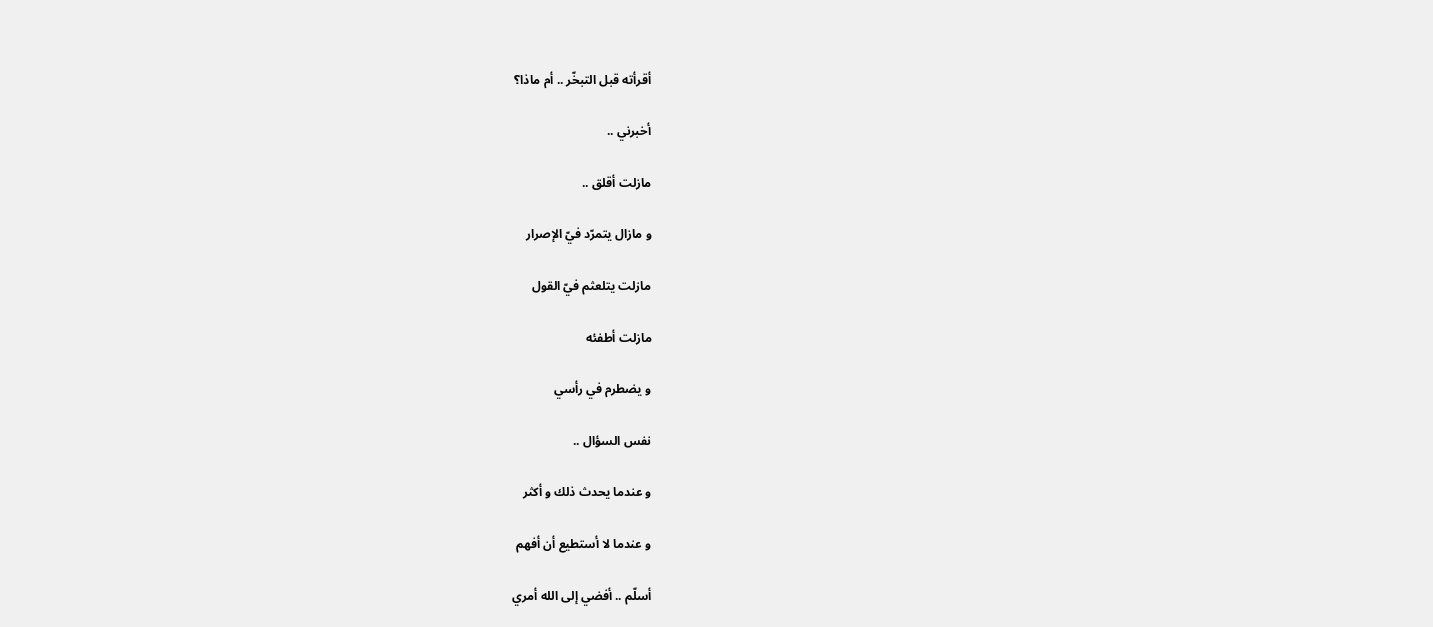أقرأته قبل التبخّر .. أم ماذا؟

أخبرني ..

مازلت أقلق ..

و مازال يتمرّد فيّ الإصرار

مازلت يتلعثم فيّ القول

مازلت أطفئه

و يضطرم في رأسي

نفس السؤال ..

و عندما يحدث ذلك و أكثر

و عندما لا أستطيع أن أفهم

أسلّم .. أفضي إلى الله أمري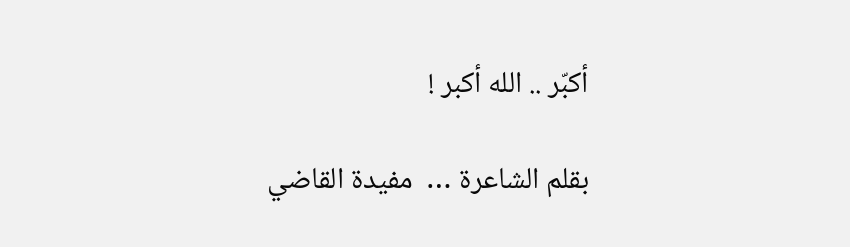أكبّر .. الله أكبر !

بقلم الشاعرة …  مفيدة القاضي